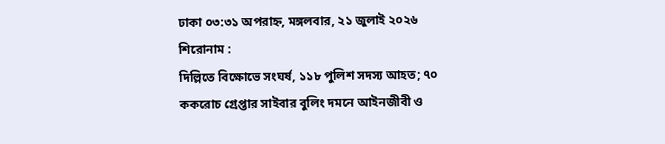ঢাকা ০৩:৩১ অপরাহ্ন, মঙ্গলবার, ২১ জুলাই ২০২৬
শিরোনাম :
দিল্লিতে বিক্ষোভে সংঘর্ষ, ১১৮ পুলিশ সদস্য আহত; ৭০ ককরোচ গ্রেপ্তার সাইবার বুলিং দমনে আইনজীবী ও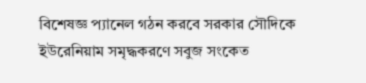বিশেষজ্ঞ প্যানেল গঠন করবে সরকার সৌদিকে ইউরেনিয়াম সমৃদ্ধকরণে সবুজ সংকেত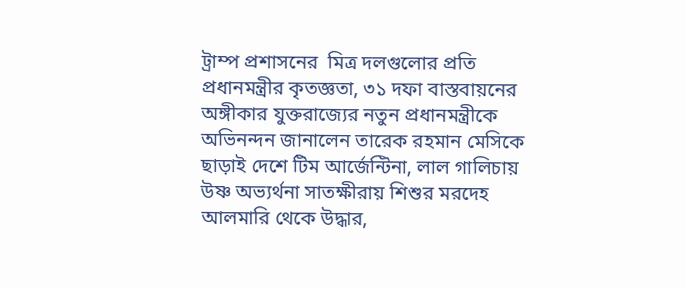ট্রাম্প প্রশাসনের  মিত্র দলগুলোর প্রতি প্রধানমন্ত্রীর কৃতজ্ঞতা, ৩১ দফা বাস্তবায়নের অঙ্গীকার যুক্তরাজ্যের নতুন প্রধানমন্ত্রীকে অভিনন্দন জানালেন তারেক রহমান মেসিকে ছাড়াই দেশে টিম আর্জেন্টিনা, লাল গালিচায় উষ্ণ অভ্যর্থনা সাতক্ষীরায় শিশুর মরদেহ আলমারি থেকে উদ্ধার,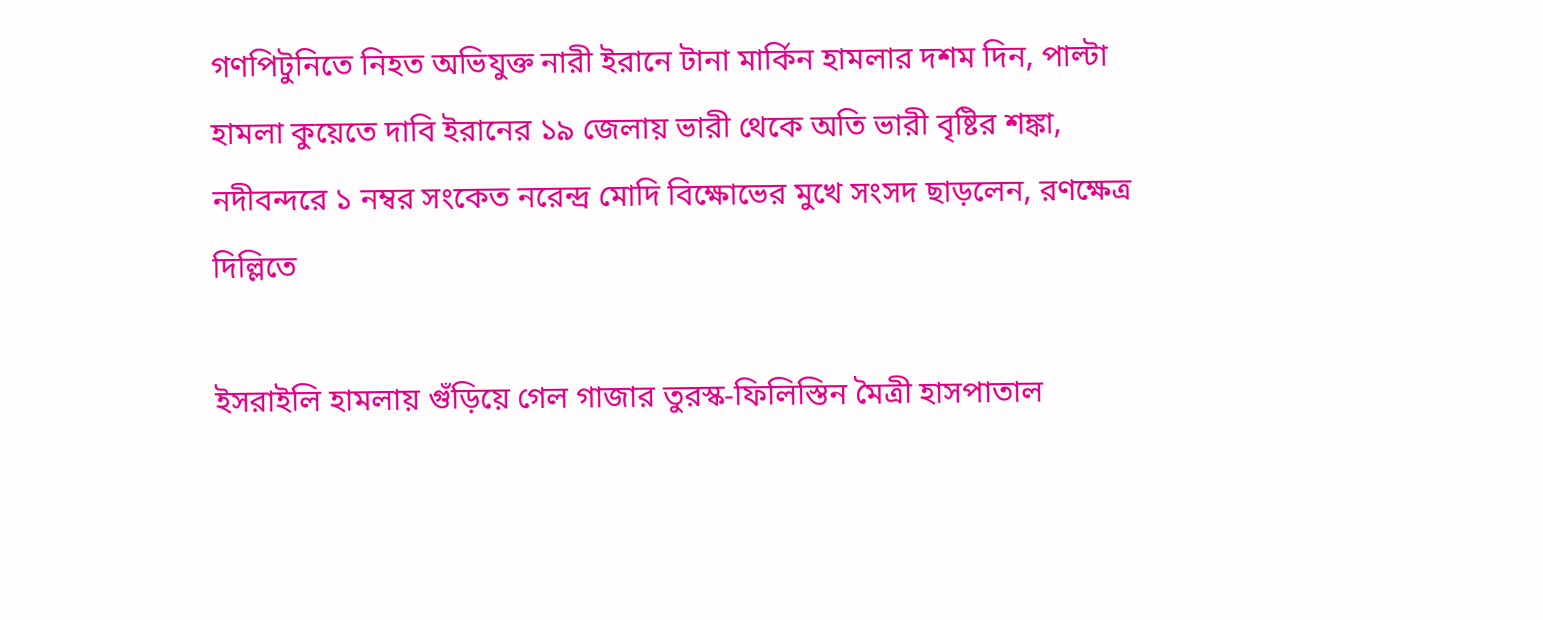গণপিটুনিতে নিহত অভিযুক্ত নারী ইরানে টানা মার্কিন হামলার দশম দিন, পাল্টা হামলা কুয়েতে দাবি ইরানের ১৯ জেলায় ভারী থেকে অতি ভারী বৃষ্টির শঙ্কা, নদীবন্দরে ১ নম্বর সংকেত নরেন্দ্র মোদি বিক্ষোভের মুখে সংসদ ছাড়লেন, রণক্ষেত্র দিল্লিতে

ইসরাইলি হামলায় গুঁড়িয়ে গেল গাজার তুরস্ক-ফিলিস্তিন মৈত্রী হাসপাতাল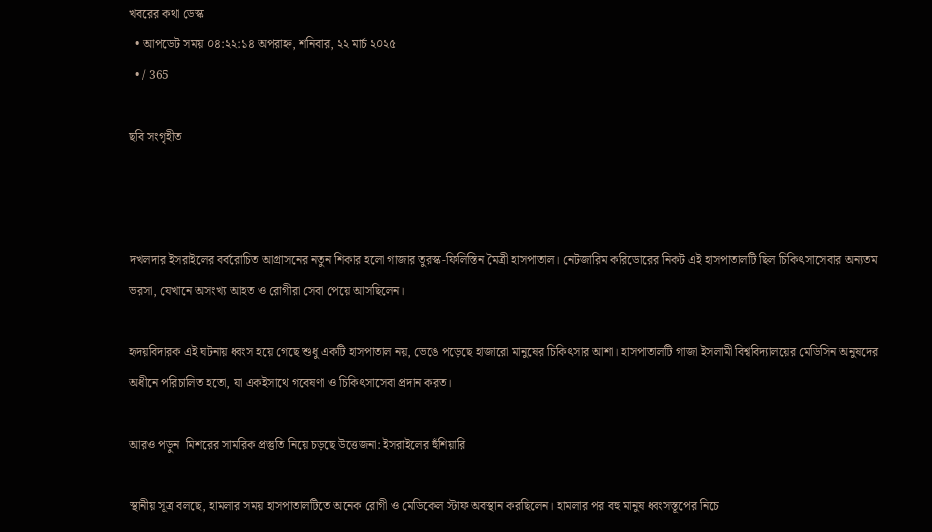খবরের কথা ডেস্ক
  • আপডেট সময় ০৪:২২:১৪ অপরাহ্ন, শনিবার, ২২ মার্চ ২০২৫
  • / 365

ছবি সংগৃহীত



দখলদার ইসরাইলের বর্বরোচিত আগ্রাসনের নতুন শিকার হলো গাজার তুরস্ক-ফিলিস্তিন মৈত্রী হাসপাতাল। নেটজারিম করিডোরের নিকট এই হাসপাতালটি ছিল চিকিৎসাসেবার অন্যতম ভরসা, যেখানে অসংখ্য আহত ও রোগীরা সেবা পেয়ে আসছিলেন।

হৃদয়বিদারক এই ঘটনায় ধ্বংস হয়ে গেছে শুধু একটি হাসপাতাল নয়, ভেঙে পড়েছে হাজারো মানুষের চিকিৎসার আশা। হাসপাতালটি গাজা ইসলামী বিশ্ববিদ্যালয়ের মেডিসিন অনুষদের অধীনে পরিচালিত হতো, যা একইসাথে গবেষণা ও চিকিৎসাসেবা প্রদান করত।

আরও পড়ুন  মিশরের সামরিক প্রস্তুতি নিয়ে চড়ছে উত্তেজনা: ইসরাইলের হুঁশিয়ারি

স্থানীয় সূত্র বলছে, হামলার সময় হাসপাতালটিতে অনেক রোগী ও মেডিকেল স্টাফ অবস্থান করছিলেন। হামলার পর বহু মানুষ ধ্বংসস্তূপের নিচে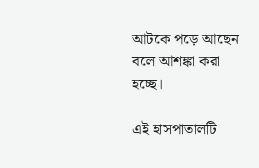আটকে পড়ে আছেন বলে আশঙ্কা করা হচ্ছে।

এই হাসপাতালটি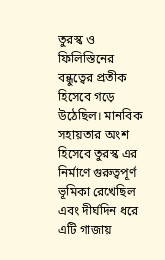তুরস্ক ও ফিলিস্তিনের বন্ধুত্বের প্রতীক হিসেবে গড়ে উঠেছিল। মানবিক সহায়তার অংশ হিসেবে তুরস্ক এর নির্মাণে গুরুত্বপূর্ণ ভূমিকা রেখেছিল এবং দীর্ঘদিন ধরে এটি গাজায়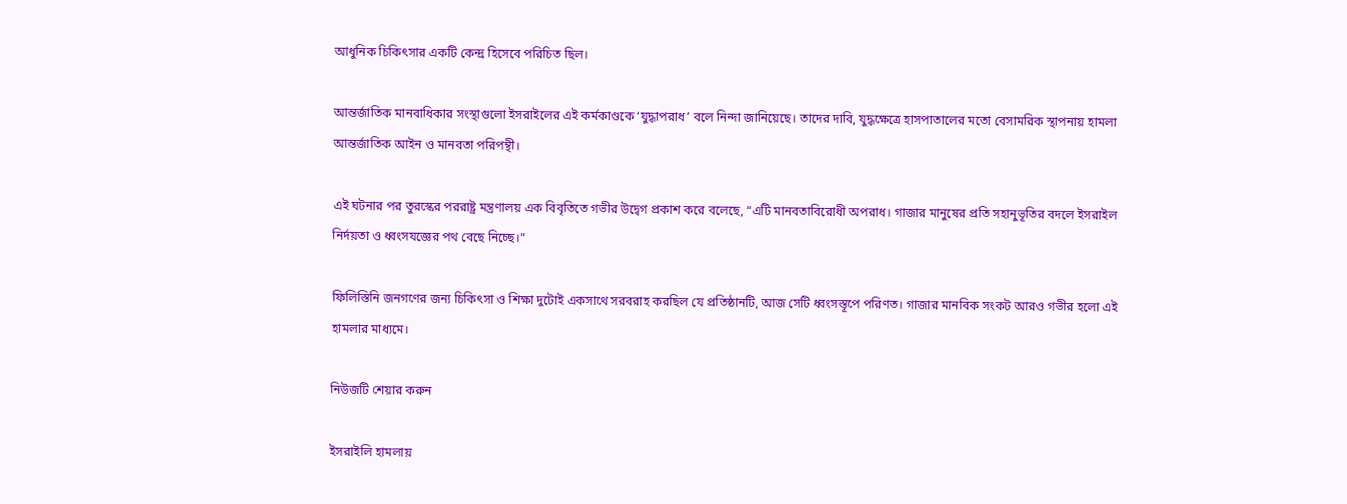আধুনিক চিকিৎসার একটি কেন্দ্র হিসেবে পরিচিত ছিল।

আন্তর্জাতিক মানবাধিকার সংস্থাগুলো ইসরাইলের এই কর্মকাণ্ডকে ‘যুদ্ধাপরাধ’ বলে নিন্দা জানিয়েছে। তাদের দাবি, যুদ্ধক্ষেত্রে হাসপাতালের মতো বেসামরিক স্থাপনায় হামলা আন্তর্জাতিক আইন ও মানবতা পরিপন্থী।

এই ঘটনার পর তুরস্কের পররাষ্ট্র মন্ত্রণালয় এক বিবৃতিতে গভীর উদ্বেগ প্রকাশ করে বলেছে, “এটি মানবতাবিরোধী অপরাধ। গাজার মানুষের প্রতি সহানুভূতির বদলে ইসরাইল নির্দয়তা ও ধ্বংসযজ্ঞের পথ বেছে নিচ্ছে।”

ফিলিস্তিনি জনগণের জন্য চিকিৎসা ও শিক্ষা দুটোই একসাথে সরবরাহ করছিল যে প্রতিষ্ঠানটি, আজ সেটি ধ্বংসস্তূপে পরিণত। গাজার মানবিক সংকট আরও গভীর হলো এই হামলার মাধ্যমে।

নিউজটি শেয়ার করুন

ইসরাইলি হামলায়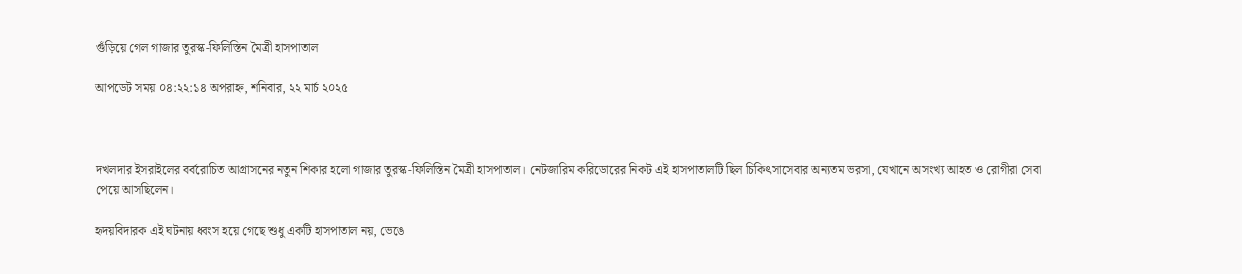গুঁড়িয়ে গেল গাজার তুরস্ক-ফিলিস্তিন মৈত্রী হাসপাতাল

আপডেট সময় ০৪:২২:১৪ অপরাহ্ন, শনিবার, ২২ মার্চ ২০২৫



দখলদার ইসরাইলের বর্বরোচিত আগ্রাসনের নতুন শিকার হলো গাজার তুরস্ক-ফিলিস্তিন মৈত্রী হাসপাতাল। নেটজারিম করিডোরের নিকট এই হাসপাতালটি ছিল চিকিৎসাসেবার অন্যতম ভরসা, যেখানে অসংখ্য আহত ও রোগীরা সেবা পেয়ে আসছিলেন।

হৃদয়বিদারক এই ঘটনায় ধ্বংস হয়ে গেছে শুধু একটি হাসপাতাল নয়, ভেঙে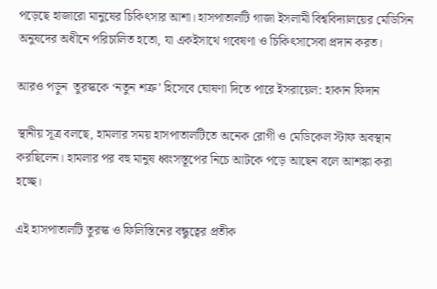পড়েছে হাজারো মানুষের চিকিৎসার আশা। হাসপাতালটি গাজা ইসলামী বিশ্ববিদ্যালয়ের মেডিসিন অনুষদের অধীনে পরিচালিত হতো, যা একইসাথে গবেষণা ও চিকিৎসাসেবা প্রদান করত।

আরও পড়ুন  তুরস্ককে ‘নতুন শত্রু’ হিসেবে ঘোষণা দিতে পারে ইসরায়েল: হাকান ফিদান

স্থানীয় সূত্র বলছে, হামলার সময় হাসপাতালটিতে অনেক রোগী ও মেডিকেল স্টাফ অবস্থান করছিলেন। হামলার পর বহু মানুষ ধ্বংসস্তূপের নিচে আটকে পড়ে আছেন বলে আশঙ্কা করা হচ্ছে।

এই হাসপাতালটি তুরস্ক ও ফিলিস্তিনের বন্ধুত্বের প্রতীক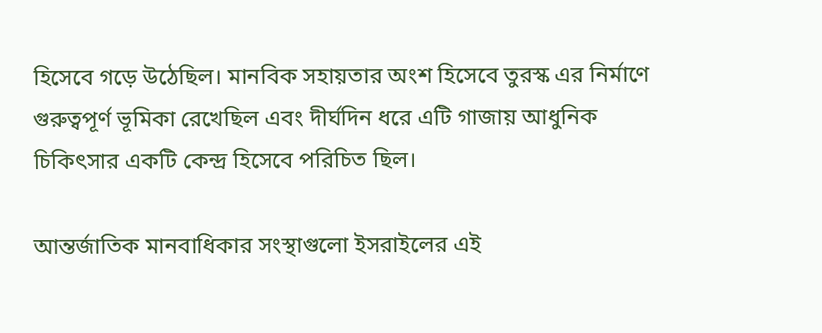হিসেবে গড়ে উঠেছিল। মানবিক সহায়তার অংশ হিসেবে তুরস্ক এর নির্মাণে গুরুত্বপূর্ণ ভূমিকা রেখেছিল এবং দীর্ঘদিন ধরে এটি গাজায় আধুনিক চিকিৎসার একটি কেন্দ্র হিসেবে পরিচিত ছিল।

আন্তর্জাতিক মানবাধিকার সংস্থাগুলো ইসরাইলের এই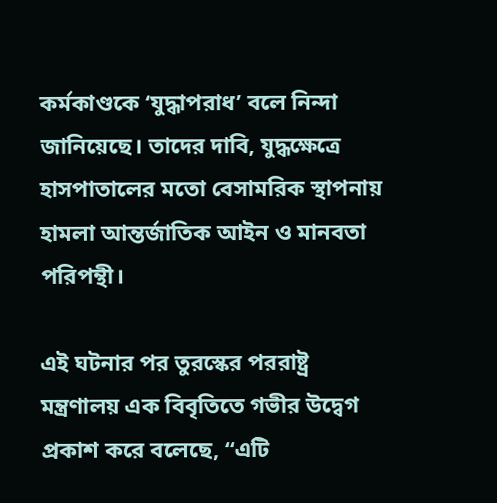কর্মকাণ্ডকে ‘যুদ্ধাপরাধ’ বলে নিন্দা জানিয়েছে। তাদের দাবি, যুদ্ধক্ষেত্রে হাসপাতালের মতো বেসামরিক স্থাপনায় হামলা আন্তর্জাতিক আইন ও মানবতা পরিপন্থী।

এই ঘটনার পর তুরস্কের পররাষ্ট্র মন্ত্রণালয় এক বিবৃতিতে গভীর উদ্বেগ প্রকাশ করে বলেছে, “এটি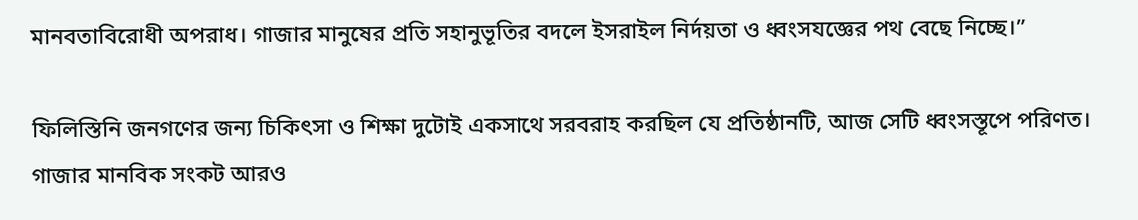মানবতাবিরোধী অপরাধ। গাজার মানুষের প্রতি সহানুভূতির বদলে ইসরাইল নির্দয়তা ও ধ্বংসযজ্ঞের পথ বেছে নিচ্ছে।”

ফিলিস্তিনি জনগণের জন্য চিকিৎসা ও শিক্ষা দুটোই একসাথে সরবরাহ করছিল যে প্রতিষ্ঠানটি, আজ সেটি ধ্বংসস্তূপে পরিণত। গাজার মানবিক সংকট আরও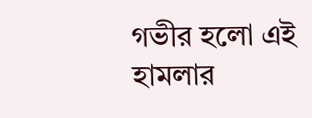গভীর হলো এই হামলার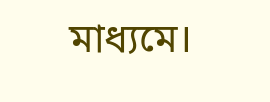মাধ্যমে।